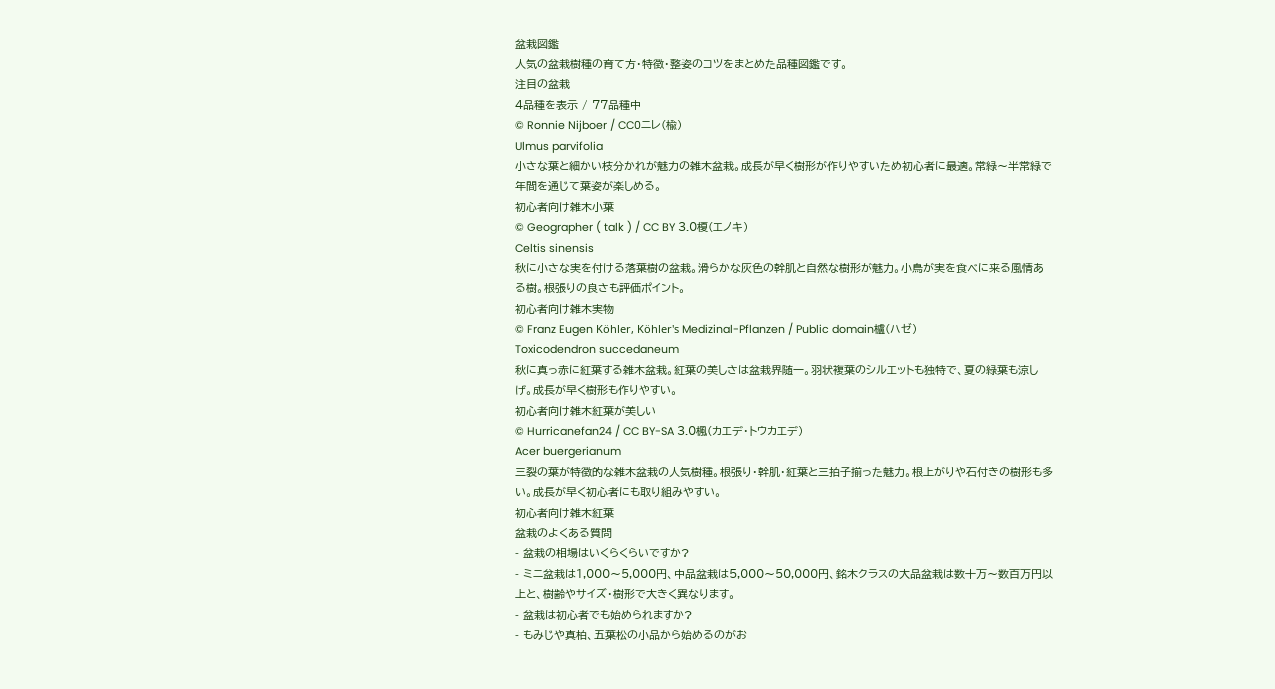盆栽図鑑
人気の盆栽樹種の育て方・特徴・整姿のコツをまとめた品種図鑑です。
注目の盆栽
4品種を表示 / 77品種中
© Ronnie Nijboer / CC0ニレ(楡)
Ulmus parvifolia
小さな葉と細かい枝分かれが魅力の雑木盆栽。成長が早く樹形が作りやすいため初心者に最適。常緑〜半常緑で年間を通じて葉姿が楽しめる。
初心者向け雑木小葉
© Geographer ( talk ) / CC BY 3.0榎(エノキ)
Celtis sinensis
秋に小さな実を付ける落葉樹の盆栽。滑らかな灰色の幹肌と自然な樹形が魅力。小鳥が実を食べに来る風情ある樹。根張りの良さも評価ポイント。
初心者向け雑木実物
© Franz Eugen Köhler, Köhler's Medizinal-Pflanzen / Public domain櫨(ハゼ)
Toxicodendron succedaneum
秋に真っ赤に紅葉する雑木盆栽。紅葉の美しさは盆栽界随一。羽状複葉のシルエットも独特で、夏の緑葉も涼しげ。成長が早く樹形も作りやすい。
初心者向け雑木紅葉が美しい
© Hurricanefan24 / CC BY-SA 3.0楓(カエデ・トウカエデ)
Acer buergerianum
三裂の葉が特徴的な雑木盆栽の人気樹種。根張り・幹肌・紅葉と三拍子揃った魅力。根上がりや石付きの樹形も多い。成長が早く初心者にも取り組みやすい。
初心者向け雑木紅葉
盆栽のよくある質問
- 盆栽の相場はいくらくらいですか?
- ミニ盆栽は1,000〜5,000円、中品盆栽は5,000〜50,000円、銘木クラスの大品盆栽は数十万〜数百万円以上と、樹齢やサイズ・樹形で大きく異なります。
- 盆栽は初心者でも始められますか?
- もみじや真柏、五葉松の小品から始めるのがお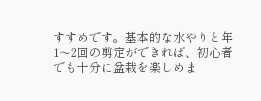すすめです。基本的な水やりと年1〜2回の剪定ができれば、初心者でも十分に盆栽を楽しめま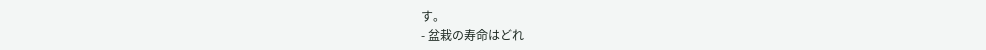す。
- 盆栽の寿命はどれ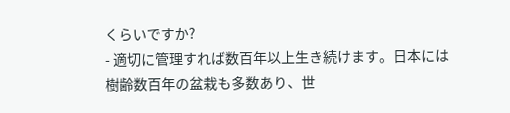くらいですか?
- 適切に管理すれば数百年以上生き続けます。日本には樹齢数百年の盆栽も多数あり、世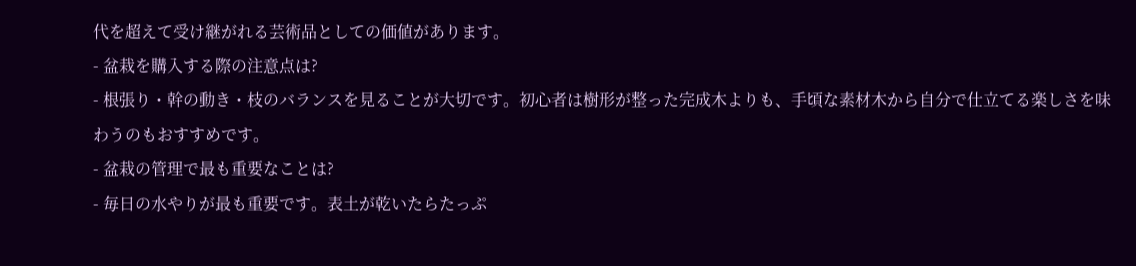代を超えて受け継がれる芸術品としての価値があります。
- 盆栽を購入する際の注意点は?
- 根張り・幹の動き・枝のバランスを見ることが大切です。初心者は樹形が整った完成木よりも、手頃な素材木から自分で仕立てる楽しさを味わうのもおすすめです。
- 盆栽の管理で最も重要なことは?
- 毎日の水やりが最も重要です。表土が乾いたらたっぷ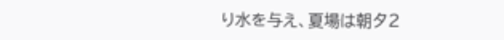り水を与え、夏場は朝夕2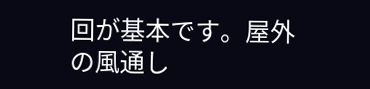回が基本です。屋外の風通し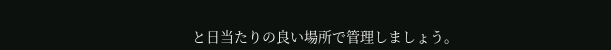と日当たりの良い場所で管理しましょう。